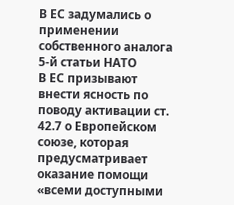В ЕС задумались о применении собственного аналога 5-й статьи НАТО
В ЕС призывают внести ясность по поводу активации ст. 42.7 о Европейском союзе, которая предусматривает оказание помощи «всеми доступными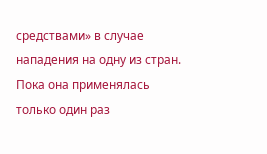средствами» в случае нападения на одну из стран. Пока она применялась только один раз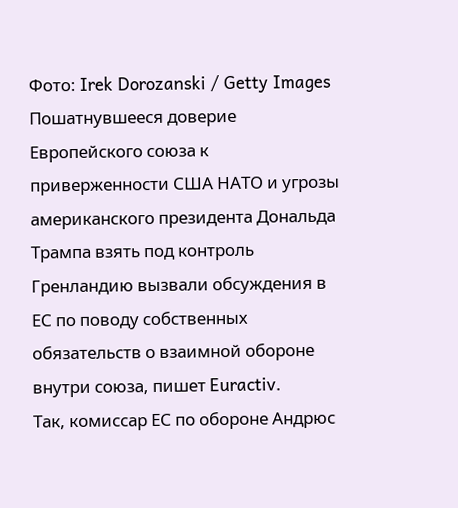Фото: Irek Dorozanski / Getty Images
Пошатнувшееся доверие Европейского союза к приверженности США НАТО и угрозы американского президента Дональда Трампа взять под контроль Гренландию вызвали обсуждения в ЕС по поводу собственных обязательств о взаимной обороне внутри союза, пишет Euractiv.
Так, комиссар ЕС по обороне Андрюс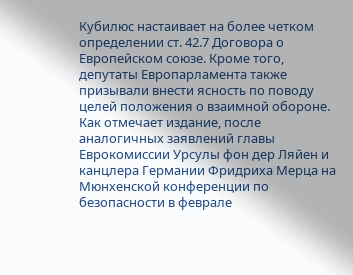Кубилюс настаивает на более четком определении ст. 42.7 Договора о Европейском союзе. Кроме того, депутаты Европарламента также призывали внести ясность по поводу целей положения о взаимной обороне.
Как отмечает издание, после аналогичных заявлений главы Еврокомиссии Урсулы фон дер Ляйен и канцлера Германии Фридриха Мерца на Мюнхенской конференции по безопасности в феврале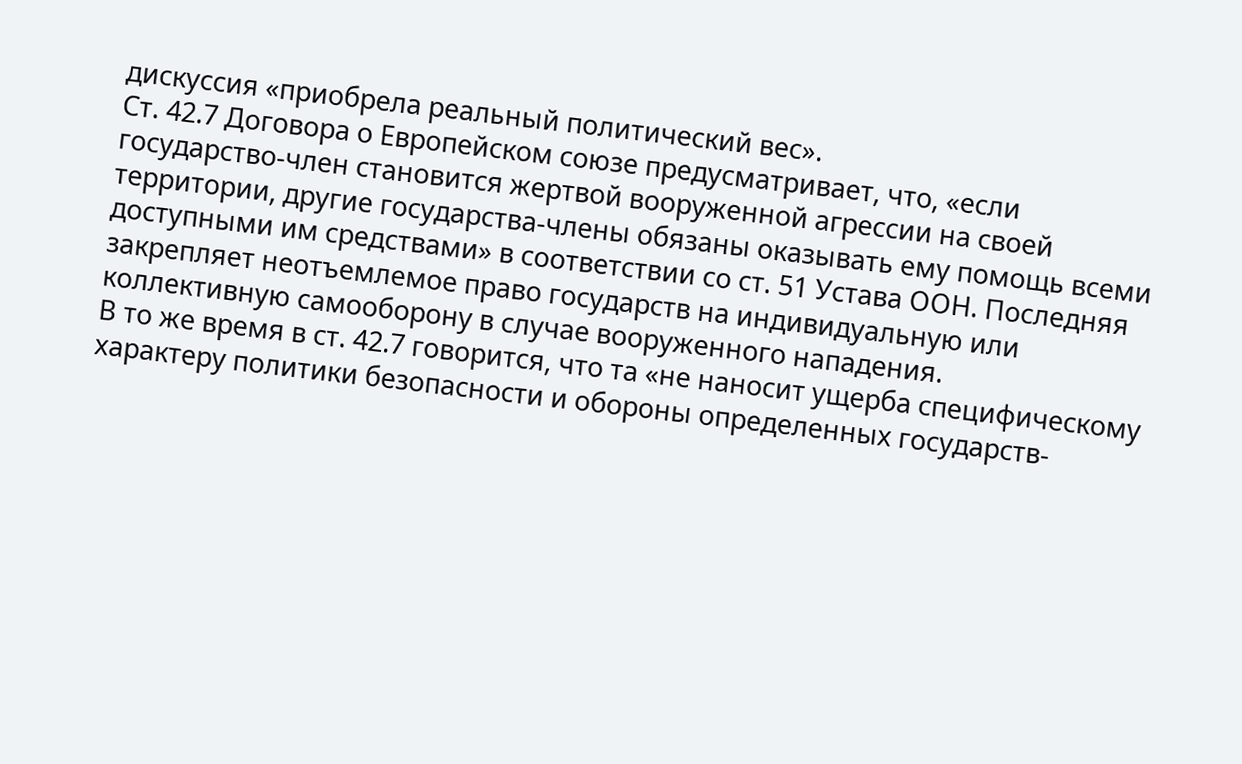дискуссия «приобрела реальный политический вес».
Ст. 42.7 Договора о Европейском союзе предусматривает, что, «если государство-член становится жертвой вооруженной агрессии на своей территории, другие государства-члены обязаны оказывать ему помощь всеми доступными им средствами» в соответствии со ст. 51 Устава ООН. Последняя закрепляет неотъемлемое право государств на индивидуальную или коллективную самооборону в случае вооруженного нападения.
В то же время в ст. 42.7 говорится, что та «не наносит ущерба специфическому характеру политики безопасности и обороны определенных государств-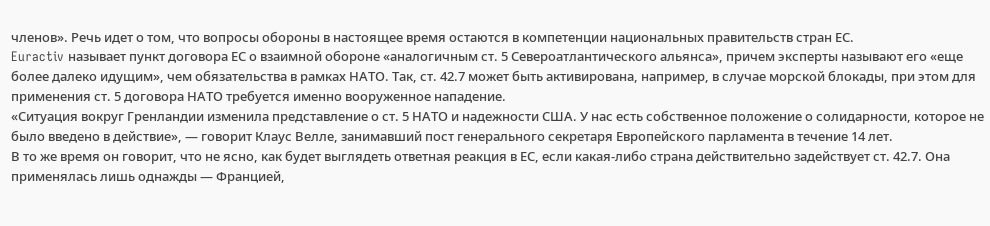членов». Речь идет о том, что вопросы обороны в настоящее время остаются в компетенции национальных правительств стран ЕС.
Euractiv называет пункт договора ЕС о взаимной обороне «аналогичным ст. 5 Североатлантического альянса», причем эксперты называют его «еще более далеко идущим», чем обязательства в рамках НАТО. Так, ст. 42.7 может быть активирована, например, в случае морской блокады, при этом для применения ст. 5 договора НАТО требуется именно вооруженное нападение.
«Ситуация вокруг Гренландии изменила представление о ст. 5 НАТО и надежности США. У нас есть собственное положение о солидарности, которое не было введено в действие», — говорит Клаус Велле, занимавший пост генерального секретаря Европейского парламента в течение 14 лет.
В то же время он говорит, что не ясно, как будет выглядеть ответная реакция в ЕС, если какая-либо страна действительно задействует ст. 42.7. Она применялась лишь однажды — Францией,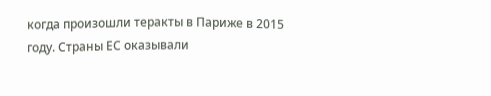когда произошли теракты в Париже в 2015 году. Страны ЕС оказывали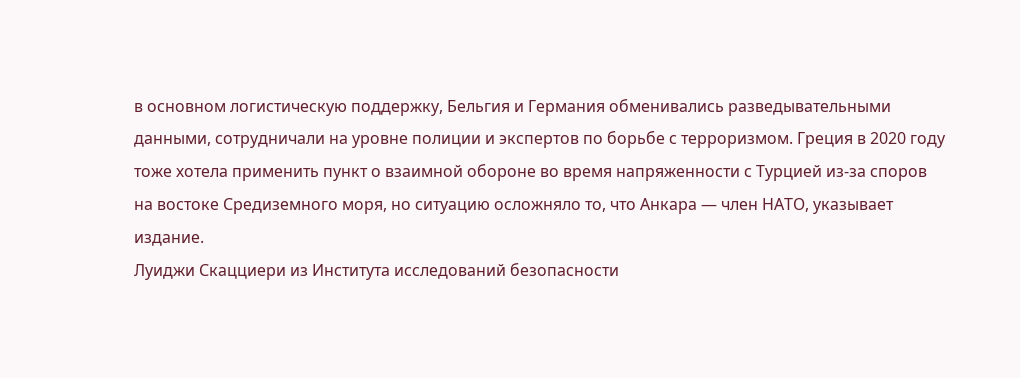в основном логистическую поддержку, Бельгия и Германия обменивались разведывательными данными, сотрудничали на уровне полиции и экспертов по борьбе с терроризмом. Греция в 2020 году тоже хотела применить пункт о взаимной обороне во время напряженности с Турцией из-за споров на востоке Средиземного моря, но ситуацию осложняло то, что Анкара — член НАТО, указывает издание.
Луиджи Скацциери из Института исследований безопасности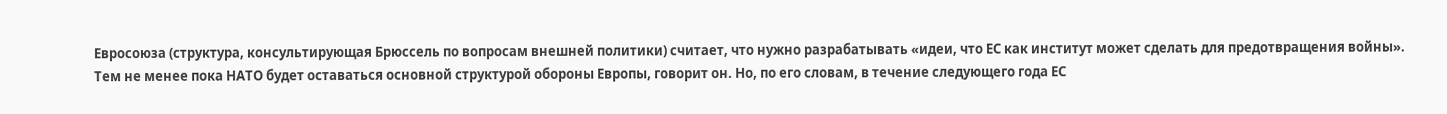Евросоюза (структура, консультирующая Брюссель по вопросам внешней политики) считает, что нужно разрабатывать «идеи, что ЕС как институт может сделать для предотвращения войны». Тем не менее пока НАТО будет оставаться основной структурой обороны Европы, говорит он. Но, по его словам, в течение следующего года ЕС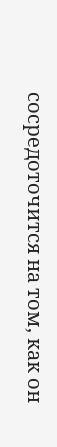сосредоточится на том, как он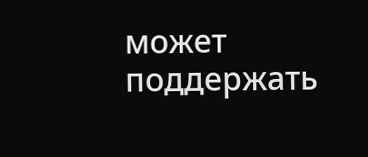может поддержать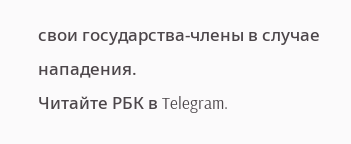свои государства-члены в случае нападения.
Читайте РБК в Telegram.